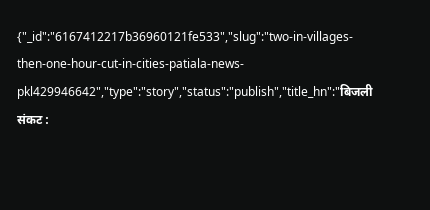{"_id":"6167412217b36960121fe533","slug":"two-in-villages-then-one-hour-cut-in-cities-patiala-news-pkl429946642","type":"story","status":"publish","title_hn":"बिजली संकट :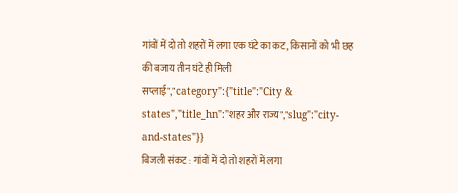गांवों में दो तो शहरों में लगा एक घंटे का कट, किसानों को भी छह की बजाय तीन घंटे ही मिली सप्लाई","category":{"title":"City & states","title_hn":"शहर और राज्य","slug":"city-and-states"}}
बिजली संकट : गांवों में दो तो शहरों में लगा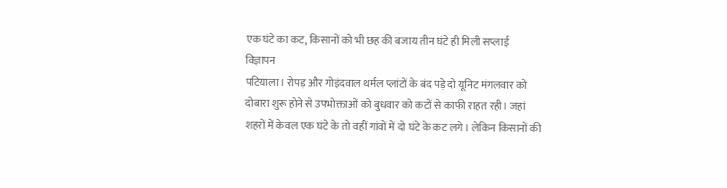एक घंटे का कट, किसानों को भी छह की बजाय तीन घंटे ही मिली सप्लाई
विज्ञापन
पटियाला। रोपड़ और गोइंदवाल थर्मल प्लांटों के बंद पड़े दो यूनिट मंगलवार को दोबारा शुरू होने से उपभोक्ताओं को बुधवार को कटों से काफी राहत रही। जहां शहरों में केवल एक घंटे के तो वहीं गांवों में दो घंटे के कट लगे। लेकिन किसानों की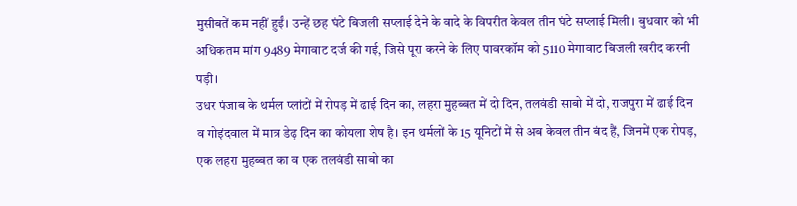मुसीबतें कम नहीं हुईं। उन्हें छह घंटे बिजली सप्लाई देने के वादे के विपरीत केवल तीन घंटे सप्लाई मिली। बुधवार को भी अधिकतम मांग 9489 मेगावाट दर्ज की गई, जिसे पूरा करने के लिए पावरकॉम को 5110 मेगावाट बिजली खरीद करनी पड़ी।
उधर पंजाब के थर्मल प्लांटों में रोपड़ में ढाई दिन का, लहरा मुहब्बत में दो दिन, तलवंडी साबो में दो, राजपुरा में ढाई दिन व गोइंदवाल में मात्र डेढ़ दिन का कोयला शेष है। इन थर्मलों के 15 यूनिटों में से अब केवल तीन बंद हैं, जिनमें एक रोपड़, एक लहरा मुहब्बत का व एक तलवंडी साबो का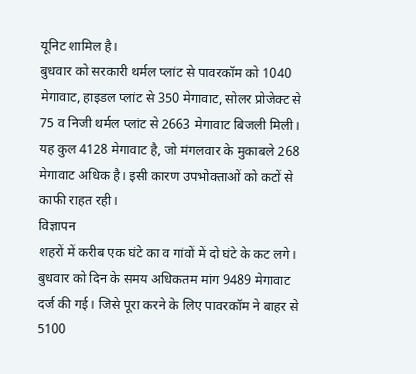यूनिट शामिल है।
बुधवार को सरकारी थर्मल प्लांट से पावरकॉम को 1040 मेगावाट, हाइडल प्लांट से 350 मेगावाट, सोलर प्रोजेक्ट से 75 व निजी थर्मल प्लांट से 2663 मेगावाट बिजली मिली। यह कुल 4128 मेगावाट है, जो मंगलवार के मुकाबले 268 मेगावाट अधिक है। इसी कारण उपभोक्ताओं को कटों से काफी राहत रही।
विज्ञापन
शहरों में करीब एक घंटे का व गांवों में दो घंटे के कट लगे। बुधवार को दिन के समय अधिकतम मांग 9489 मेगावाट दर्ज की गई। जिसे पूरा करने के लिए पावरकॉम ने बाहर से 5100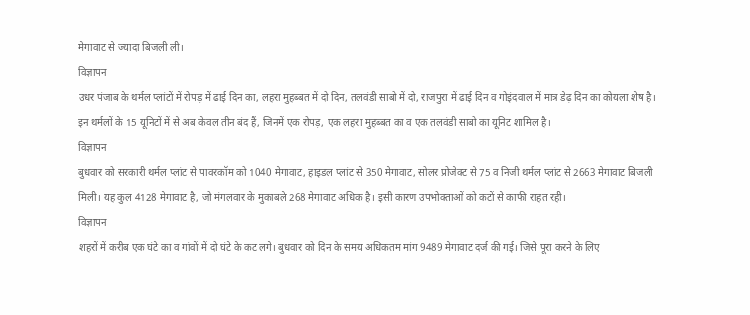मेगावाट से ज्यादा बिजली ली।
विज्ञापन
उधर पंजाब के थर्मल प्लांटों में रोपड़ में ढाई दिन का, लहरा मुहब्बत में दो दिन, तलवंडी साबो में दो, राजपुरा में ढाई दिन व गोइंदवाल में मात्र डेढ़ दिन का कोयला शेष है। इन थर्मलों के 15 यूनिटों में से अब केवल तीन बंद हैं, जिनमें एक रोपड़, एक लहरा मुहब्बत का व एक तलवंडी साबो का यूनिट शामिल है।
विज्ञापन
बुधवार को सरकारी थर्मल प्लांट से पावरकॉम को 1040 मेगावाट, हाइडल प्लांट से 350 मेगावाट, सोलर प्रोजेक्ट से 75 व निजी थर्मल प्लांट से 2663 मेगावाट बिजली मिली। यह कुल 4128 मेगावाट है, जो मंगलवार के मुकाबले 268 मेगावाट अधिक है। इसी कारण उपभोक्ताओं को कटों से काफी राहत रही।
विज्ञापन
शहरों में करीब एक घंटे का व गांवों में दो घंटे के कट लगे। बुधवार को दिन के समय अधिकतम मांग 9489 मेगावाट दर्ज की गई। जिसे पूरा करने के लिए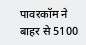पावरकॉम ने बाहर से 5100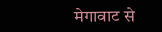मेगावाट से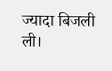ज्यादा बिजली ली।